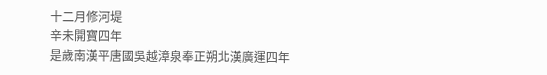十二月修河堤
辛未開寶四年
是歲南漢平唐國吳越漳泉奉正朔北漢廣運四年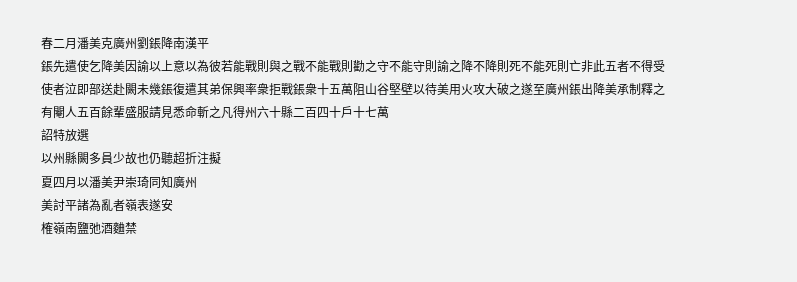春二月潘美克廣州劉鋹降南漢平
鋹先遣使乞降美因諭以上意以為彼若能戰則與之戰不能戰則勸之守不能守則諭之降不降則死不能死則亡非此五者不得受使者泣即部送赴闕未幾鋹復遣其弟保興率衆拒戰鋹衆十五萬阻山谷堅壁以待美用火攻大破之遂至廣州鋹出降美承制釋之有閹人五百餘輩盛服請見悉命斬之凡得州六十縣二百四十戶十七萬
詔特放選
以州縣闕多員少故也仍聽超折注擬
夏四月以潘美尹崇琦同知廣州
美討平諸為亂者嶺表遂安
榷嶺南鹽弛酒麯禁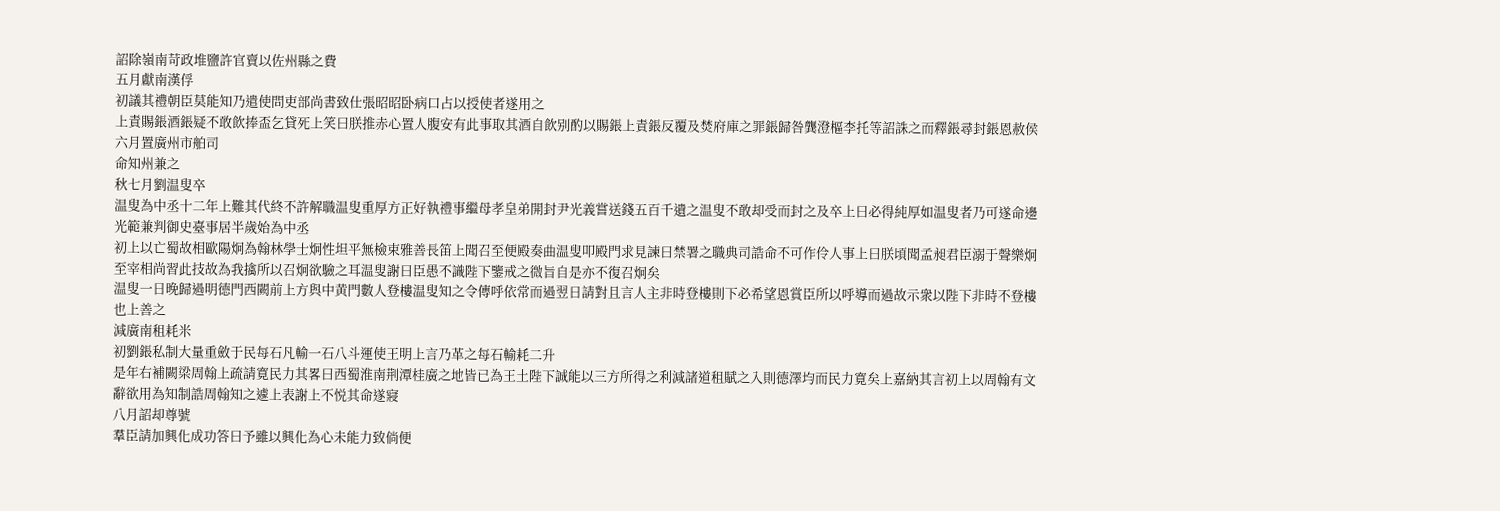詔除嶺南苛政堆鹽許官賣以佐州縣之費
五月獻南漢俘
初議其禮朝臣莫能知乃遣使問吏部尚書致仕張昭昭卧病口占以授使者遂用之
上責賜鋹酒鋹疑不敢飲捧盃乞貸死上笑曰朕推赤心置人腹安有此事取其酒自飲别酌以賜鋹上責鋹反覆及焚府庫之罪鋹歸咎龔澄樞李托等詔誅之而釋鋹尋封鋹恩赦侯
六月置廣州市舶司
命知州兼之
秋七月劉温叟卒
温叟為中丞十二年上難其代終不許解職温叟重厚方正好執禮事繼母孝皇弟開封尹光義嘗送錢五百千遺之温叟不敢却受而封之及卒上曰必得純厚如温叟者乃可遂命邊光範兼判御史臺事居半歲始為中丞
初上以亡蜀故相歐陽炯為翰林學士炯性坦平無檢束雅善長笛上聞召至便殿奏曲温叟叩殿門求見諫曰禁署之職典司誥命不可作伶人事上曰朕頃聞孟昶君臣溺于聲樂炯至宰相尚習此技故為我擒所以召炯欲驗之耳温叟謝曰臣愚不識陛下鑒戒之微旨自是亦不復召炯矣
温叟一日晚歸過明德門西闕前上方與中黄門數人登樓温叟知之令傳呼依常而過翌日請對且言人主非時登樓則下必希望恩賞臣所以呼導而過故示衆以陛下非時不登樓也上善之
減廣南租耗米
初劉鋹私制大量重斂于民每石凡輸一石八斗運使王明上言乃革之每石輸耗二升
是年右補闕梁周翰上疏請寛民力其畧曰西蜀淮南荆潭桂廣之地皆已為王土陛下誠能以三方所得之利減諸道租賦之入則德澤均而民力寛矣上嘉納其言初上以周翰有文辭欲用為知制誥周翰知之遽上表謝上不悦其命遂寢
八月詔却尊號
羣臣請加興化成功答曰予雖以興化為心未能力致倘便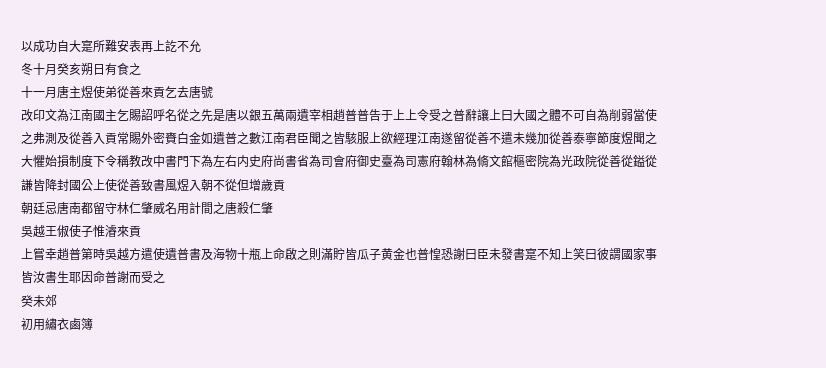以成功自大寔所難安表再上訖不允
冬十月癸亥朔日有食之
十一月唐主煜使弟從善來貢乞去唐號
改印文為江南國主乞賜詔呼名從之先是唐以銀五萬兩遺宰相趙普普告于上上令受之普辭讓上曰大國之體不可自為削弱當使之弗測及從善入貢常賜外密賚白金如遺普之數江南君臣聞之皆駭服上欲經理江南遂留從善不遣未幾加從善泰寧節度煜聞之大懼始損制度下令稱教改中書門下為左右内史府尚書省為司會府御史臺為司憲府翰林為脩文館樞密院為光政院從善從鎰從謙皆降封國公上使從善致書風煜入朝不從但增歲貢
朝廷忌唐南都留守林仁肇威名用計間之唐殺仁肇
吳越王俶使子惟濬來貢
上嘗幸趙普第時吳越方遣使遺普書及海物十瓶上命啟之則滿貯皆瓜子黄金也普惶恐謝曰臣未發書寔不知上笑曰彼謂國家事皆汝書生耶因命普謝而受之
癸未郊
初用繡衣鹵簿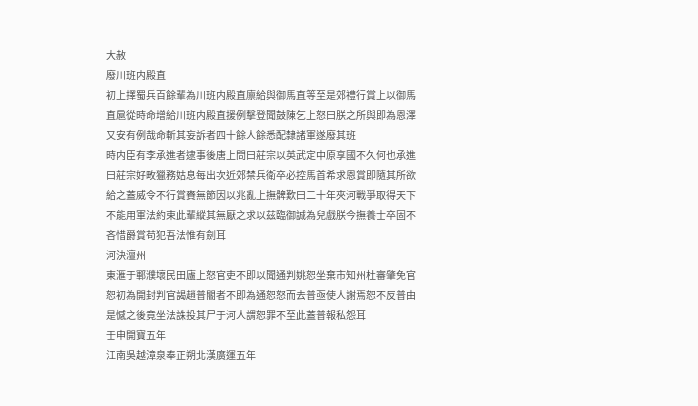大赦
廢川班内殿直
初上擇蜀兵百餘輩為川班内殿直廪給與御馬直等至是郊禮行賞上以御馬直扈從時命增給川班内殿直援例擊登聞鼓陳乞上怒曰朕之所與即為恩澤又安有例哉命斬其妄訴者四十餘人餘悉配隸諸軍遂廢其班
時内臣有李承進者逮事後唐上問曰莊宗以英武定中原享國不久何也承進曰莊宗好畋獵務姑息每出次近郊禁兵衛卒必控馬首希求恩賞即隨其所欲給之蓋威令不行賞賚無節因以兆亂上撫髀歎曰二十年夾河戰爭取得天下不能用軍法約束此輩縱其無厭之求以茲臨御誠為兒戲朕今撫養士卒固不吝惜爵賞苟犯吾法惟有劍耳
河決澶州
東滙于鄆濮壞民田廬上怒官吏不即以聞通判姚恕坐棄市知州杜審肇免官恕初為開封判官謁趙普閽者不即為通恕怒而去普亟使人謝焉恕不反普由是憾之後竟坐法誅投其尸于河人謂恕罪不至此蓋普報私怨耳
壬申開寶五年
江南吳越漳泉奉正朔北漢廣運五年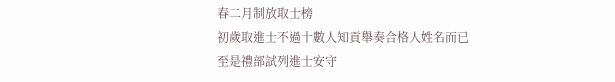春二月制放取士榜
初歲取進士不過十數人知貢舉奏合格人姓名而已至是禮部試列進士安守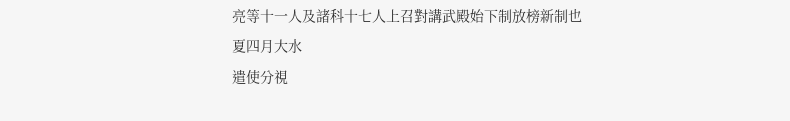亮等十一人及諸科十七人上召對講武殿始下制放榜新制也
夏四月大水
遣使分視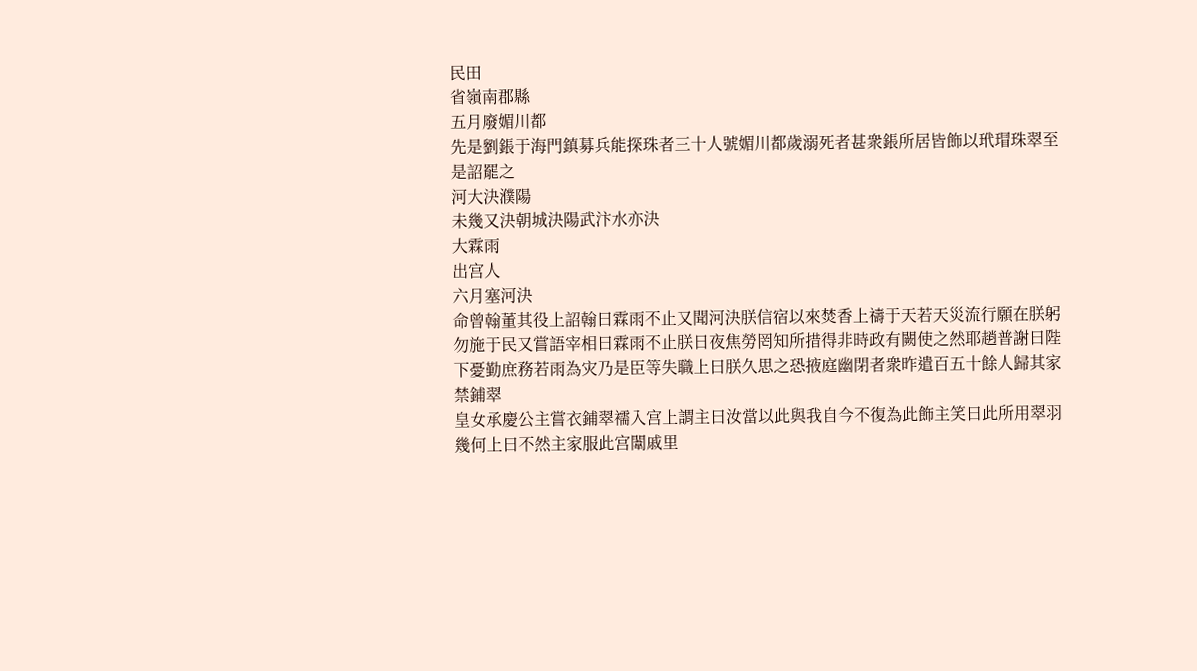民田
省嶺南郡縣
五月廢媚川都
先是劉鋹于海門鎮募兵能探珠者三十人號媚川都歲溺死者甚衆鋹所居皆飾以玳瑁珠翠至是詔罷之
河大決濮陽
未幾又決朝城決陽武汴水亦決
大霖雨
出宫人
六月塞河決
命曾翰董其役上詔翰曰霖雨不止又聞河決朕信宿以來焚香上禱于天若天災流行願在朕躬勿施于民又嘗語宰相曰霖雨不止朕日夜焦勞罔知所措得非時政有闕使之然耶趙普謝曰陛下憂勤庶務若雨為灾乃是臣等失職上曰朕久思之恐掖庭幽閉者衆昨遣百五十餘人歸其家
禁鋪翠
皇女承慶公主嘗衣鋪翠襦入宫上謂主曰汝當以此與我自今不復為此飾主笑曰此所用翠羽幾何上曰不然主家服此宫闈戚里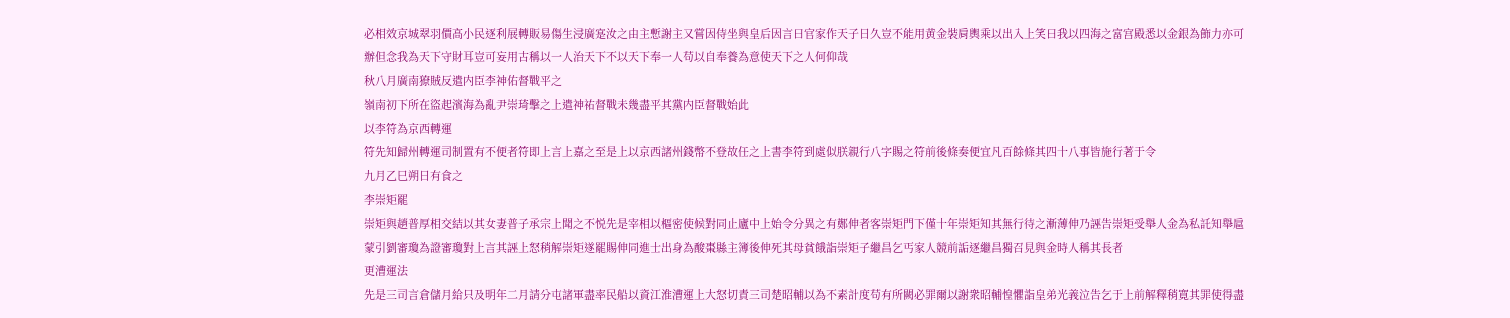必相效京城翠羽價高小民逐利展轉販易傷生浸廣寔汝之由主慙謝主又嘗因侍坐與皇后因言曰官家作天子日久豈不能用黄金裝肩輿乘以出入上笑曰我以四海之富宫殿悉以金銀為飾力亦可辦但念我為天下守財耳豈可妄用古稱以一人治天下不以天下奉一人苟以自奉養為意使天下之人何仰哉
秋八月廣南獠賊反遣内臣李神佑督戰平之
嶺南初下所在盜起濱海為亂尹崇琦擊之上遣神祐督戰未幾盡平其黨内臣督戰始此
以李符為京西轉運
符先知歸州轉運司制置有不便者符即上言上嘉之至是上以京西諸州錢幣不登故任之上書李符到處似朕親行八字賜之符前後條奏便宜凡百餘條其四十八事皆施行著于令
九月乙巳朔日有食之
李崇矩罷
崇矩與趙普厚相交結以其女妻普子承宗上聞之不悦先是宰相以樞密使候對同止廬中上始令分異之有鄭伸者客崇矩門下僅十年崇矩知其無行待之漸薄伸乃誣告崇矩受舉人金為私託知舉扈蒙引劉審瓊為證審瓊對上言其誣上怒稍解崇矩遂罷賜伸同進士出身為酸棗縣主簿後伸死其母貧餓詣崇矩子繼昌乞丐家人競前詬逐繼昌獨召見與金時人稱其長者
更漕運法
先是三司言倉儲月給只及明年二月請分屯諸軍盡率民船以資江淮漕運上大怒切責三司楚昭輔以為不素計度苟有所闕必罪爾以謝衆昭輔惶懼詣皇弟光義泣告乞于上前解釋稍寛其罪使得盡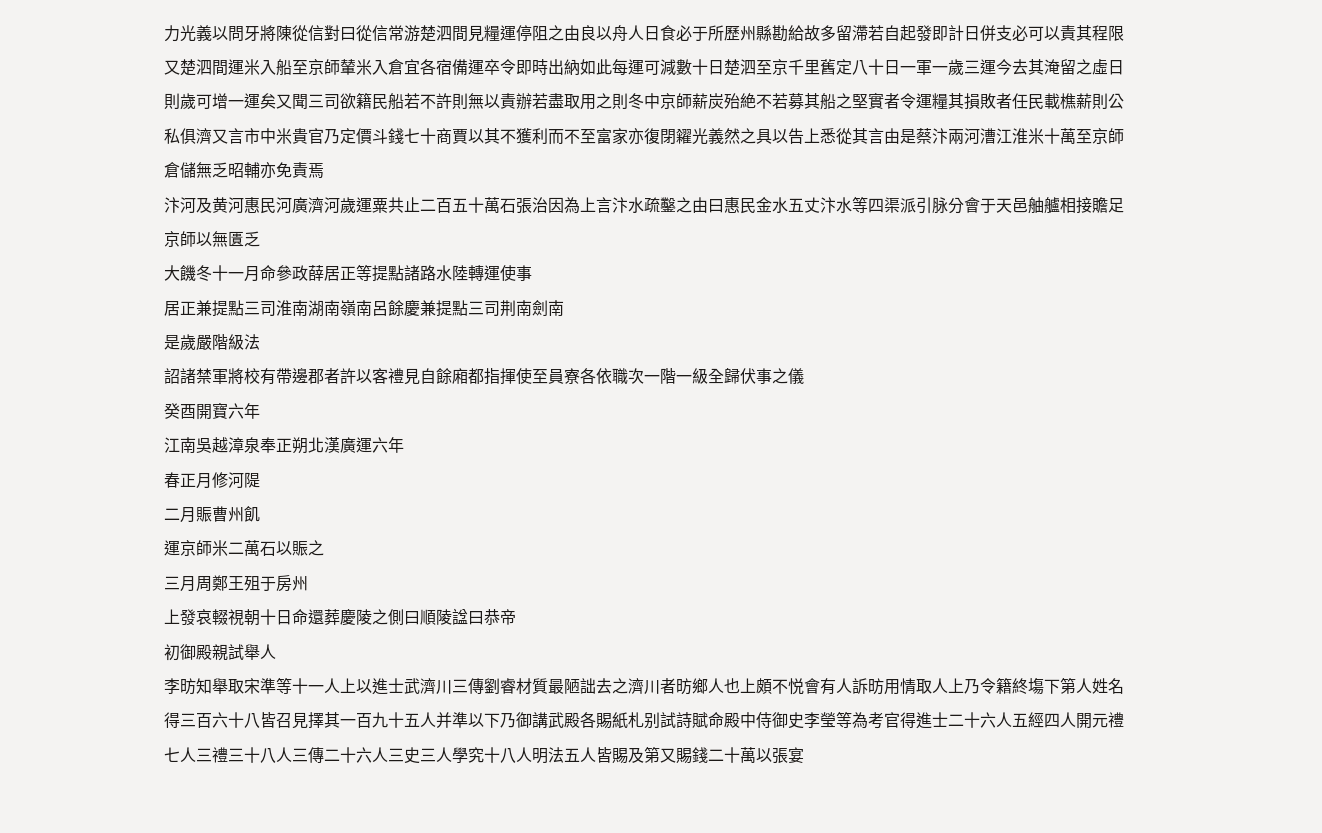力光義以問牙將陳從信對曰從信常游楚泗間見糧運停阻之由良以舟人日食必于所歷州縣勘給故多留滯若自起發即計日併支必可以責其程限又楚泗間運米入船至京師輦米入倉宜各宿備運卒令即時出納如此每運可減數十日楚泗至京千里舊定八十日一軍一歲三運今去其淹留之虛日則歲可增一運矣又聞三司欲籍民船若不許則無以責辦若盡取用之則冬中京師薪炭殆絶不若募其船之堅實者令運糧其損敗者任民載樵薪則公私俱濟又言市中米貴官乃定價斗錢七十商賈以其不獲利而不至富家亦復閉糴光義然之具以告上悉從其言由是蔡汴兩河漕江淮米十萬至京師倉儲無乏昭輔亦免責焉
汴河及黄河惠民河廣濟河歲運粟共止二百五十萬石張治因為上言汴水疏鑿之由曰惠民金水五丈汴水等四渠派引脉分會于天邑舳艫相接贍足京師以無匱乏
大饑冬十一月命參政薛居正等提點諸路水陸轉運使事
居正兼提點三司淮南湖南嶺南呂餘慶兼提點三司荆南劍南
是歲嚴階級法
詔諸禁軍將校有帶邊郡者許以客禮見自餘廂都指揮使至員寮各依職次一階一級全歸伏事之儀
癸酉開寶六年
江南吳越漳泉奉正朔北漢廣運六年
春正月修河隄
二月賑曹州飢
運京師米二萬石以賑之
三月周鄭王殂于房州
上發哀輟視朝十日命還葬慶陵之側曰順陵諡曰恭帝
初御殿親試舉人
李昉知舉取宋準等十一人上以進士武濟川三傳劉睿材質最陋詘去之濟川者昉鄉人也上頗不悦會有人訴昉用情取人上乃令籍終塲下第人姓名得三百六十八皆召見擇其一百九十五人并準以下乃御講武殿各賜紙札别試詩賦命殿中侍御史李瑩等為考官得進士二十六人五經四人開元禮七人三禮三十八人三傳二十六人三史三人學究十八人明法五人皆賜及第又賜錢二十萬以張宴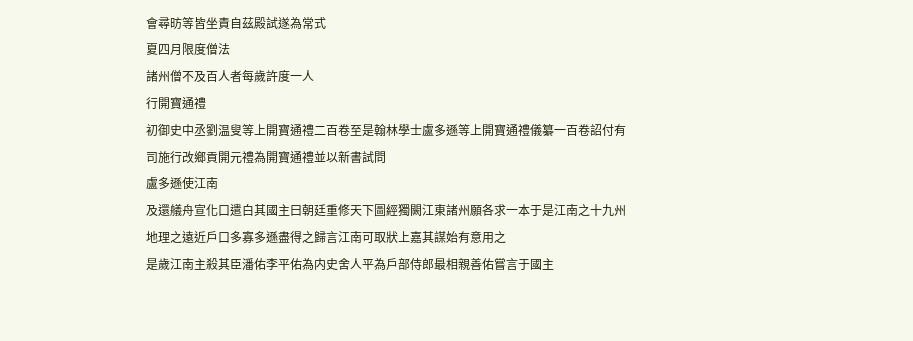會尋昉等皆坐責自茲殿試遂為常式
夏四月限度僧法
諸州僧不及百人者每歲許度一人
行開寶通禮
初御史中丞劉温叟等上開寶通禮二百卷至是翰林學士盧多遜等上開寶通禮儀纂一百卷詔付有司施行改鄉貢開元禮為開寶通禮並以新書試問
盧多遜使江南
及還艤舟宣化口遣白其國主曰朝廷重修天下圖經獨闕江東諸州願各求一本于是江南之十九州地理之遠近戶口多寡多遜盡得之歸言江南可取狀上嘉其謀始有意用之
是歲江南主殺其臣潘佑李平佑為内史舍人平為戶部侍郎最相親善佑嘗言于國主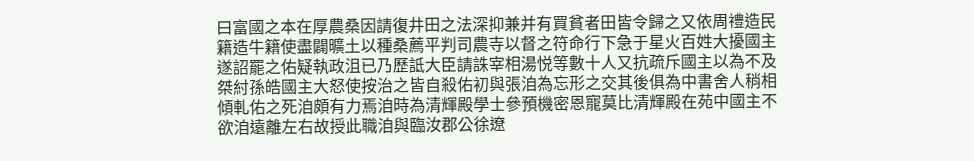曰富國之本在厚農桑因請復井田之法深抑兼并有買貧者田皆令歸之又依周禮造民籍造牛籍使盡闢曠土以種桑薦平判司農寺以督之符命行下急于星火百姓大擾國主遂詔罷之佑疑執政沮已乃歷詆大臣請誅宰相湯悦等數十人又抗疏斥國主以為不及桀紂孫皓國主大怒使按治之皆自殺佑初與張洎為忘形之交其後俱為中書舍人稍相傾軋佑之死洎頗有力焉洎時為清輝殿學士參預機密恩寵莫比清輝殿在苑中國主不欲洎遠離左右故授此職洎與臨汝郡公徐遼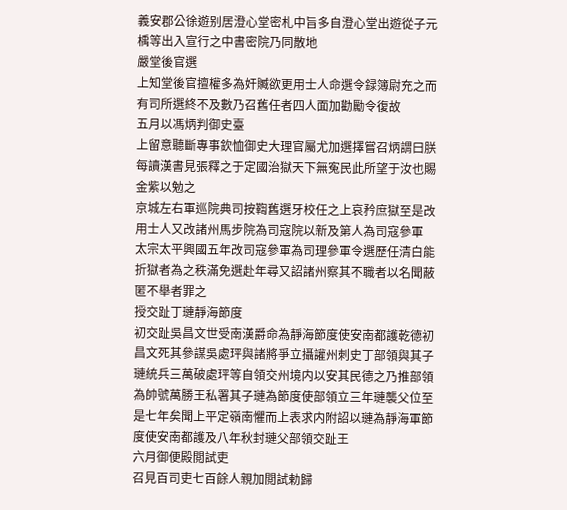義安郡公徐遊别居澄心堂密札中旨多自澄心堂出遊從子元楀等出入宣行之中書密院乃同散地
嚴堂後官選
上知堂後官擅權多為奸贓欲更用士人命選令録簿尉充之而有司所選終不及數乃召舊任者四人面加勸勵令復故
五月以馮炳判御史臺
上留意聽斷專事欽恤御史大理官屬尤加選擇嘗召炳謂曰朕每讀漢書見張釋之于定國治獄天下無寃民此所望于汝也賜金紫以勉之
京城左右軍巡院典司按鞫舊選牙校任之上哀矜庶獄至是改用士人又改諸州馬步院為司寇院以新及第人為司寇參軍
太宗太平興國五年改司寇參軍為司理參軍令選歷任清白能折獄者為之秩滿免選赴年尋又詔諸州察其不職者以名聞蔽匿不舉者罪之
授交趾丁璉靜海節度
初交趾吳昌文世受南漢爵命為靜海節度使安南都護乾德初昌文死其參謀吳處玶與諸將爭立攝讙州刺史丁部領與其子璉統兵三萬破處玶等自領交州境内以安其民德之乃推部領為帥號萬勝王私署其子璉為節度使部領立三年璉襲父位至是七年矣聞上平定嶺南懼而上表求内附詔以璉為靜海軍節度使安南都護及八年秋封璉父部領交趾王
六月御便殿閲試吏
召見百司吏七百餘人親加閲試勅歸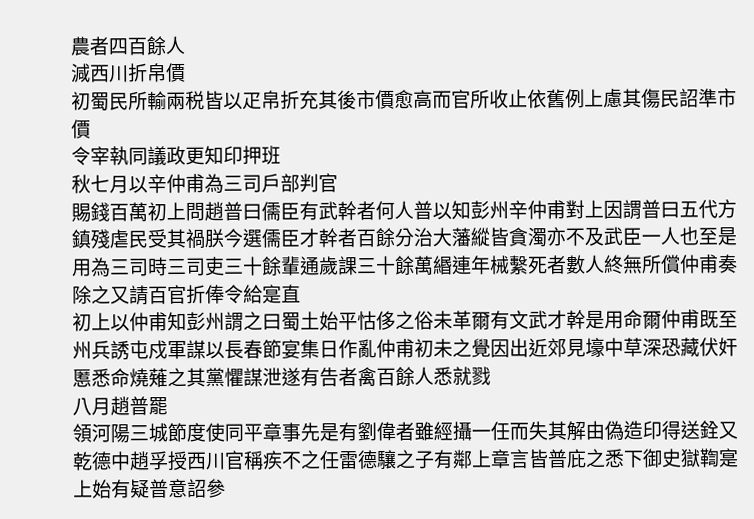農者四百餘人
減西川折帛價
初蜀民所輸兩税皆以疋帛折充其後市價愈高而官所收止依舊例上慮其傷民詔準市價
令宰執同議政更知印押班
秋七月以辛仲甫為三司戶部判官
賜錢百萬初上問趙普曰儒臣有武幹者何人普以知彭州辛仲甫對上因謂普曰五代方鎮殘虐民受其禍朕今選儒臣才幹者百餘分治大藩縱皆貪濁亦不及武臣一人也至是用為三司時三司吏三十餘輩通歲課三十餘萬緡連年械繫死者數人終無所償仲甫奏除之又請百官折俸令給寔直
初上以仲甫知彭州謂之曰蜀土始平怙侈之俗未革爾有文武才幹是用命爾仲甫既至州兵誘屯戍軍謀以長春節宴集日作亂仲甫初未之覺因出近郊見壕中草深恐藏伏奸慝悉命燒薙之其黨懼謀泄遂有告者禽百餘人悉就戮
八月趙普罷
領河陽三城節度使同平章事先是有劉偉者雖經攝一任而失其解由偽造印得送銓又乾德中趙孚授西川官稱疾不之任雷德驤之子有鄰上章言皆普庇之悉下御史獄鞫寔上始有疑普意詔參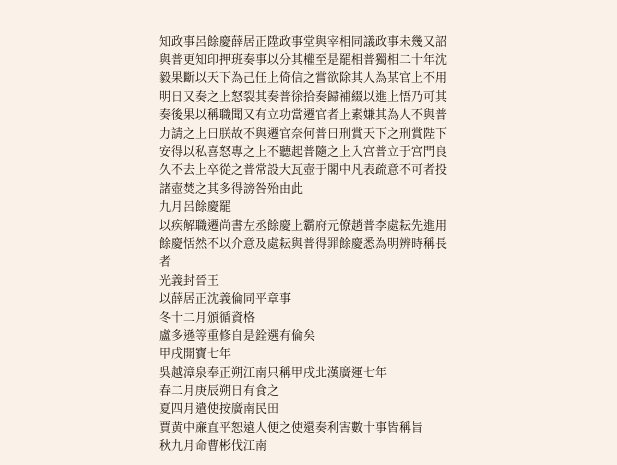知政事呂餘慶薛居正陞政事堂與宰相同議政事未幾又詔與普更知印押班奏事以分其權至是罷相普獨相二十年沈毅果斷以天下為己任上倚信之嘗欲除其人為某官上不用明日又奏之上怒裂其奏普徐拾奏歸補綴以進上悟乃可其奏後果以稱職聞又有立功當遷官者上素嫌其為人不與普力請之上曰朕故不與遷官奈何普曰刑賞天下之刑賞陛下安得以私喜怒專之上不聽起普隨之上入宫普立于宫門良久不去上卒從之普常設大瓦壺于閣中凡表疏意不可者投諸壺焚之其多得謗咎殆由此
九月呂餘慶罷
以疾解職遷尚書左丞餘慶上霸府元僚趙普李處耘先進用餘慶恬然不以介意及處耘與普得罪餘慶悉為明辨時稱長者
光義封晉王
以薛居正沈義倫同平章事
冬十二月頒循資格
盧多遜等重修自是銓選有倫矣
甲戌開寶七年
吳越漳泉奉正朔江南只稱甲戌北漢廣運七年
春二月庚辰朔日有食之
夏四月遣使按廣南民田
賈黄中亷直平恕遠人便之使還奏利害數十事皆稱旨
秋九月命曹彬伐江南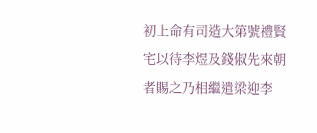初上命有司造大第號禮賢宅以待李煜及錢俶先來朝者賜之乃相繼遣梁迎李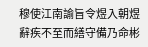穆使江南諭旨令煜入朝煜辭疾不至而繕守備乃命彬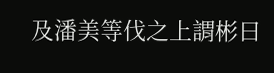及潘美等伐之上謂彬曰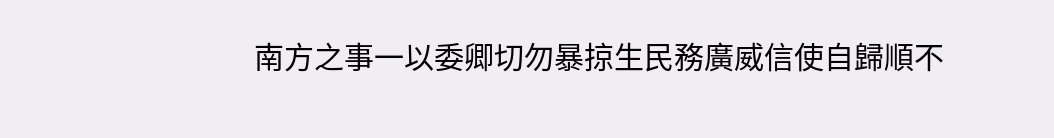南方之事一以委卿切勿暴掠生民務廣威信使自歸順不